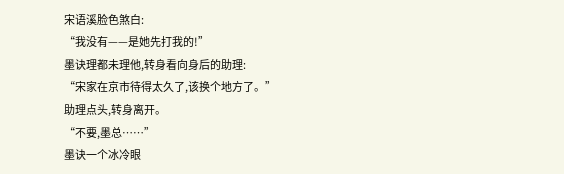宋语溪脸色煞白:
“我没有——是她先打我的!”
墨诀理都未理他,转身看向身后的助理:
“宋家在京市待得太久了,该换个地方了。”
助理点头,转身离开。
“不要,墨总……”
墨诀一个冰冷眼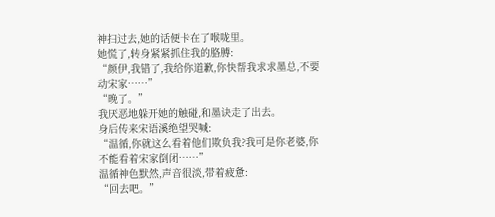神扫过去,她的话便卡在了喉咙里。
她慌了,转身紧紧抓住我的胳膊:
“颜伊,我错了,我给你道歉,你快帮我求求墨总,不要动宋家……”
“晚了。”
我厌恶地躲开她的触碰,和墨诀走了出去。
身后传来宋语溪绝望哭喊:
“温循,你就这么看着他们欺负我?我可是你老婆,你不能看着宋家倒闭……”
温循神色默然,声音很淡,带着疲惫:
“回去吧。”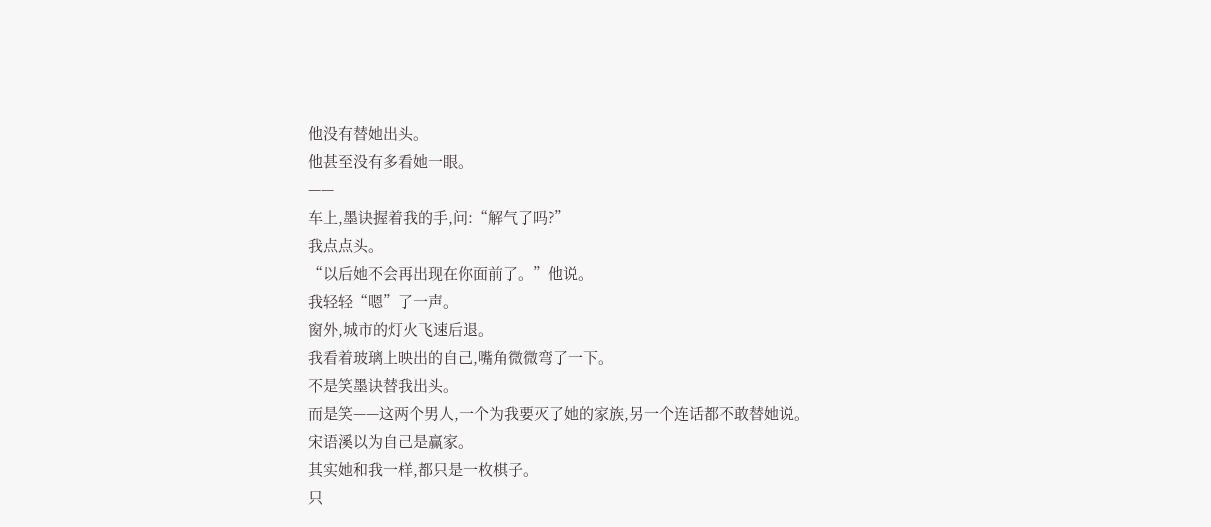他没有替她出头。
他甚至没有多看她一眼。
——
车上,墨诀握着我的手,问:“解气了吗?”
我点点头。
“以后她不会再出现在你面前了。”他说。
我轻轻“嗯”了一声。
窗外,城市的灯火飞速后退。
我看着玻璃上映出的自己,嘴角微微弯了一下。
不是笑墨诀替我出头。
而是笑——这两个男人,一个为我要灭了她的家族,另一个连话都不敢替她说。
宋语溪以为自己是赢家。
其实她和我一样,都只是一枚棋子。
只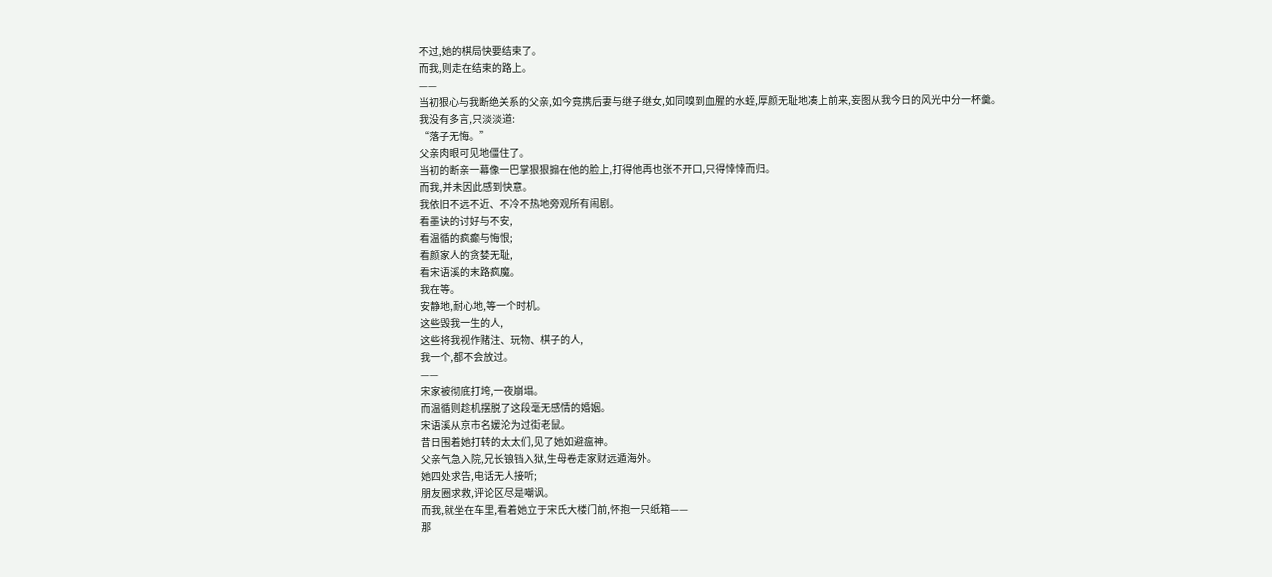不过,她的棋局快要结束了。
而我,则走在结束的路上。
——
当初狠心与我断绝关系的父亲,如今竟携后妻与继子继女,如同嗅到血腥的水蛭,厚颜无耻地凑上前来,妄图从我今日的风光中分一杯羹。
我没有多言,只淡淡道:
“落子无悔。”
父亲肉眼可见地僵住了。
当初的断亲一幕像一巴掌狠狠搧在他的脸上,打得他再也张不开口,只得悻悻而归。
而我,并未因此感到快意。
我依旧不远不近、不冷不热地旁观所有闹剧。
看墨诀的讨好与不安,
看温循的疯癫与悔恨;
看颜家人的贪婪无耻,
看宋语溪的末路疯魔。
我在等。
安静地,耐心地,等一个时机。
这些毁我一生的人,
这些将我视作赌注、玩物、棋子的人,
我一个,都不会放过。
——
宋家被彻底打垮,一夜崩塌。
而温循则趁机摆脱了这段毫无感情的婚姻。
宋语溪从京市名媛沦为过街老鼠。
昔日围着她打转的太太们,见了她如避瘟神。
父亲气急入院,兄长锒铛入狱,生母卷走家财远遁海外。
她四处求告,电话无人接听;
朋友圈求救,评论区尽是嘲讽。
而我,就坐在车里,看着她立于宋氏大楼门前,怀抱一只纸箱——
那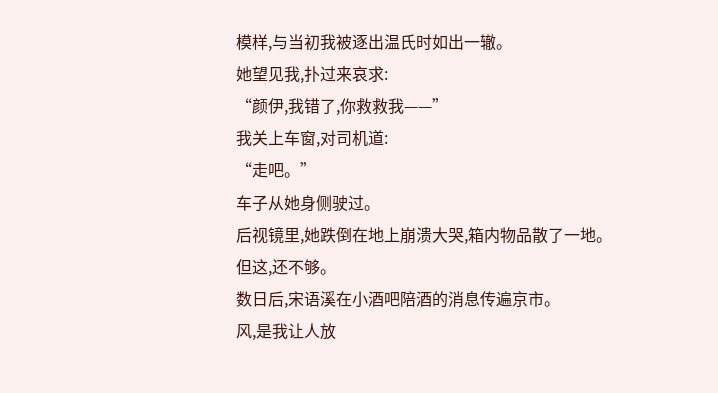模样,与当初我被逐出温氏时如出一辙。
她望见我,扑过来哀求:
“颜伊,我错了,你救救我——”
我关上车窗,对司机道:
“走吧。”
车子从她身侧驶过。
后视镜里,她跌倒在地上崩溃大哭,箱内物品散了一地。
但这,还不够。
数日后,宋语溪在小酒吧陪酒的消息传遍京市。
风,是我让人放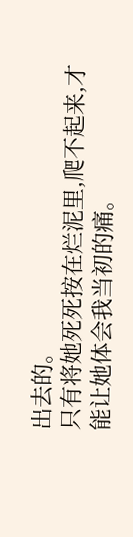出去的。
只有将她死死按在烂泥里,爬不起来,才能让她体会我当初的痛。